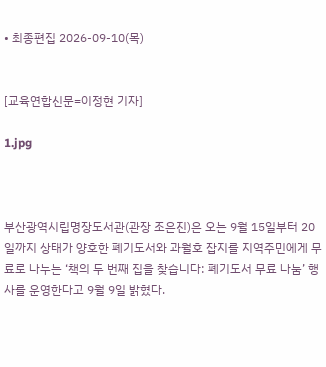• 최종편집 2026-09-10(목)


[교육연합신문=이정현 기자]

1.jpg



부산광역시립명장도서관(관장 조은진)은 오는 9월 15일부터 20일까지 상태가 양호한 폐기도서와 과월호 잡지를 지역주민에게 무료로 나누는 ‘책의 두 번째 집을 찾습니다: 폐기도서 무료 나눔’ 행사를 운영한다고 9월 9일 밝혔다.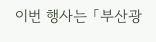이번 행사는 「부산광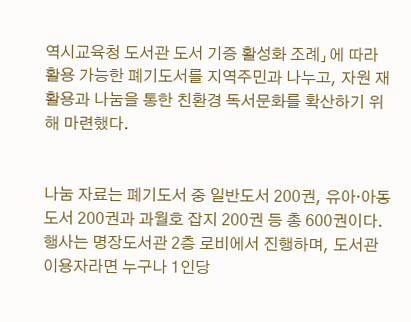역시교육청 도서관 도서 기증 활성화 조례」에 따라 활용 가능한 폐기도서를 지역주민과 나누고, 자원 재활용과 나눔을 통한 친환경 독서문화를 확산하기 위해 마련했다.


나눔 자료는 폐기도서 중 일반도서 200권, 유아·아동도서 200권과 과월호 잡지 200권 등 총 600권이다. 행사는 명장도서관 2층 로비에서 진행하며, 도서관 이용자라면 누구나 1인당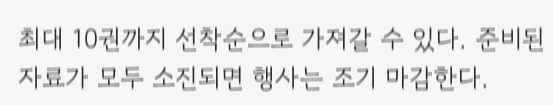최대 10권까지 선착순으로 가져갈 수 있다. 준비된 자료가 모두 소진되면 행사는 조기 마감한다.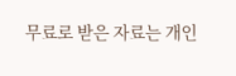무료로 받은 자료는 개인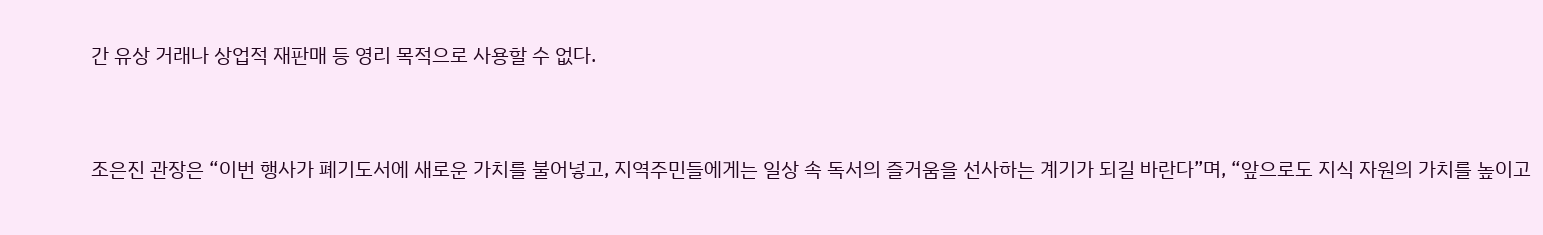간 유상 거래나 상업적 재판매 등 영리 목적으로 사용할 수 없다.


조은진 관장은 “이번 행사가 폐기도서에 새로운 가치를 불어넣고, 지역주민들에게는 일상 속 독서의 즐거움을 선사하는 계기가 되길 바란다”며, “앞으로도 지식 자원의 가치를 높이고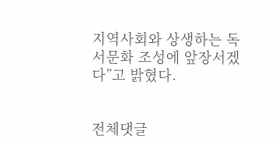지역사회와 상생하는 독서문화 조성에 앞장서겠다”고 밝혔다.


전체댓글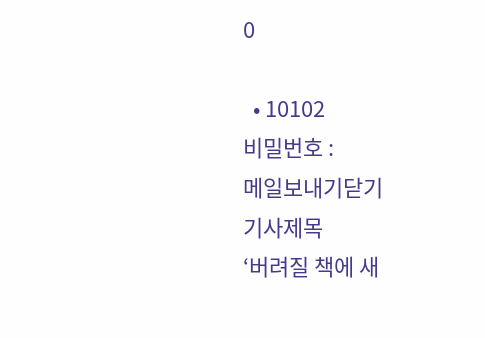0

  • 10102
비밀번호 :
메일보내기닫기
기사제목
‘버려질 책에 새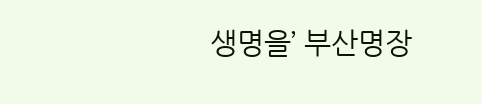생명을’ 부산명장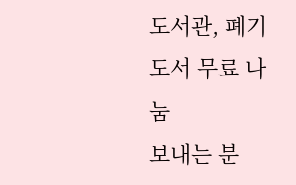도서관, 폐기도서 무료 나눔
보내는 분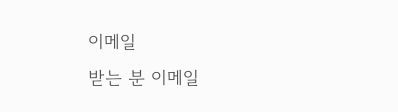이메일
받는 분 이메일